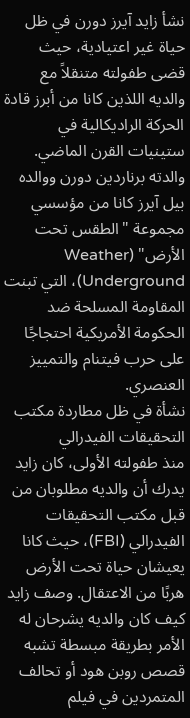نشأ زايد آيرز دورن في ظل حياة غير اعتيادية، حيث قضى طفولته متنقلاً مع والديه اللذين كانا من أبرز قادة الحركة الراديكالية في ستينيات القرن الماضي. والدته برناردين دورن ووالده بيل آيرز كانا من مؤسسي مجموعة "الطقس تحت الأرض" (Weather Underground)، التي تبنت المقاومة المسلحة ضد الحكومة الأمريكية احتجاجًا على حرب فيتنام والتمييز العنصري.
نشأة في ظل مطاردة مكتب التحقيقات الفيدرالي
منذ طفولته الأولى، كان زايد يدرك أن والديه مطلوبان من قبل مكتب التحقيقات الفيدرالي (FBI)، حيث كانا يعيشان حياة تحت الأرض هربًا من الاعتقال. وصف زايد كيف كان والديه يشرحان له الأمر بطريقة مبسطة تشبه قصص روبن هود أو تحالف المتمردين في فيلم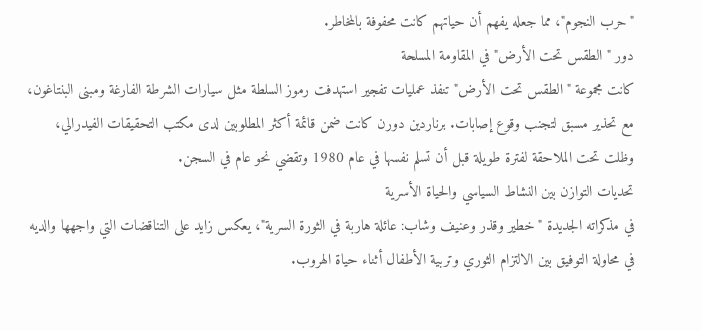"حرب النجوم"، مما جعله يفهم أن حياتهم كانت محفوفة بالمخاطر.
دور "الطقس تحت الأرض" في المقاومة المسلحة
كانت مجموعة "الطقس تحت الأرض" تنفذ عمليات تفجير استهدفت رموز السلطة مثل سيارات الشرطة الفارغة ومبنى البنتاغون، مع تحذير مسبق لتجنب وقوع إصابات. برناردين دورن كانت ضمن قائمة أكثر المطلوبين لدى مكتب التحقيقات الفيدرالي، وظلت تحت الملاحقة لفترة طويلة قبل أن تسلم نفسها في عام 1980 وتقضي نحو عام في السجن.
تحديات التوازن بين النشاط السياسي والحياة الأسرية
في مذكراته الجديدة "خطير وقذر وعنيف وشاب: عائلة هاربة في الثورة السرية"، يعكس زايد على التناقضات التي واجهها والديه في محاولة التوفيق بين الالتزام الثوري وتربية الأطفال أثناء حياة الهروب.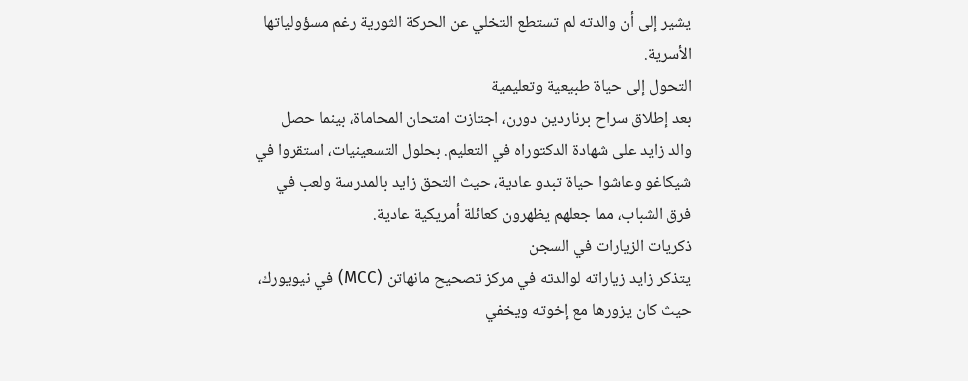يشير إلى أن والدته لم تستطع التخلي عن الحركة الثورية رغم مسؤولياتها الأسرية.
التحول إلى حياة طبيعية وتعليمية
بعد إطلاق سراح برناردين دورن، اجتازت امتحان المحاماة، بينما حصل والد زايد على شهادة الدكتوراه في التعليم. بحلول التسعينيات، استقروا في شيكاغو وعاشوا حياة تبدو عادية، حيث التحق زايد بالمدرسة ولعب في فرق الشباب، مما جعلهم يظهرون كعائلة أمريكية عادية.
ذكريات الزيارات في السجن
يتذكر زايد زياراته لوالدته في مركز تصحيح مانهاتن (MCC) في نيويورك، حيث كان يزورها مع إخوته ويخفي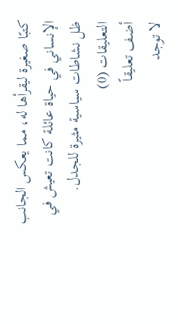كتبًا صغيرة ليقرأها له، مما يعكس الجانب الإنساني في حياة عائلة كانت تعيش في ظل نشاطات سياسية مثيرة للجدل.
التعليقات (0)
أضف تعليقاً
لا توجد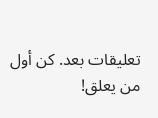تعليقات بعد. كن أول من يعلق!